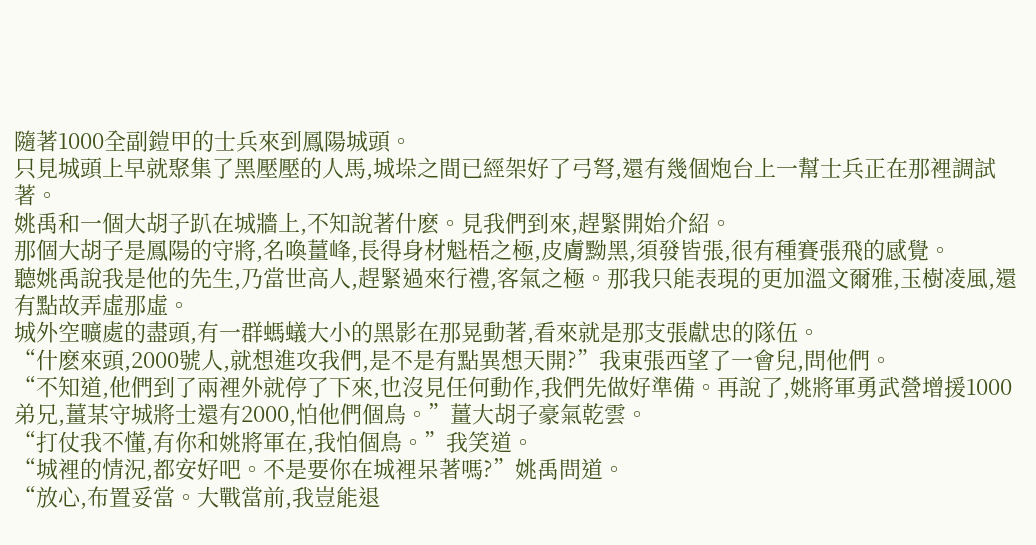隨著1000全副鎧甲的士兵來到鳳陽城頭。
只見城頭上早就聚集了黑壓壓的人馬,城垛之間已經架好了弓弩,還有幾個炮台上一幫士兵正在那裡調試著。
姚禹和一個大胡子趴在城牆上,不知說著什麽。見我們到來,趕緊開始介紹。
那個大胡子是鳳陽的守將,名喚薑峰,長得身材魁梧之極,皮膚黝黑,須發皆張,很有種賽張飛的感覺。
聽姚禹說我是他的先生,乃當世高人,趕緊過來行禮,客氣之極。那我只能表現的更加溫文爾雅,玉樹凌風,還有點故弄虛那虛。
城外空曠處的盡頭,有一群螞蟻大小的黑影在那晃動著,看來就是那支張獻忠的隊伍。
“什麽來頭,2000號人,就想進攻我們,是不是有點異想天開?”我東張西望了一會兒,問他們。
“不知道,他們到了兩裡外就停了下來,也沒見任何動作,我們先做好準備。再說了,姚將軍勇武營增援1000弟兄,薑某守城將士還有2000,怕他們個鳥。”薑大胡子豪氣乾雲。
“打仗我不懂,有你和姚將軍在,我怕個鳥。”我笑道。
“城裡的情況,都安好吧。不是要你在城裡呆著嗎?”姚禹問道。
“放心,布置妥當。大戰當前,我豈能退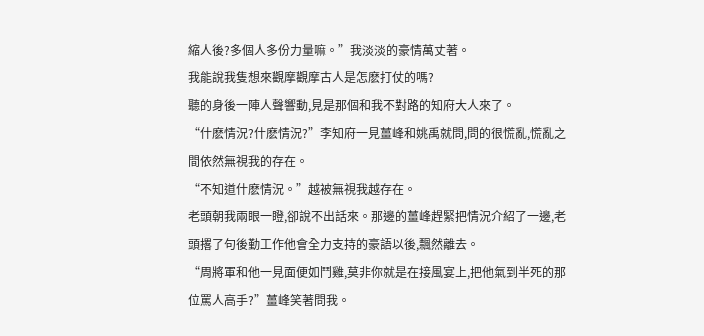縮人後?多個人多份力量嘛。”我淡淡的豪情萬丈著。
我能說我隻想來觀摩觀摩古人是怎麽打仗的嗎?
聽的身後一陣人聲響動,見是那個和我不對路的知府大人來了。
“什麽情況?什麽情況?”李知府一見薑峰和姚禹就問,問的很慌亂,慌亂之間依然無視我的存在。
“不知道什麽情況。”越被無視我越存在。
老頭朝我兩眼一瞪,卻說不出話來。那邊的薑峰趕緊把情況介紹了一邊,老頭撂了句後勤工作他會全力支持的豪語以後,飄然離去。
“周將軍和他一見面便如鬥雞,莫非你就是在接風宴上,把他氣到半死的那位罵人高手?”薑峰笑著問我。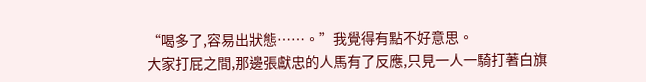“喝多了,容易出狀態……。”我覺得有點不好意思。
大家打屁之間,那邊張獻忠的人馬有了反應,只見一人一騎打著白旗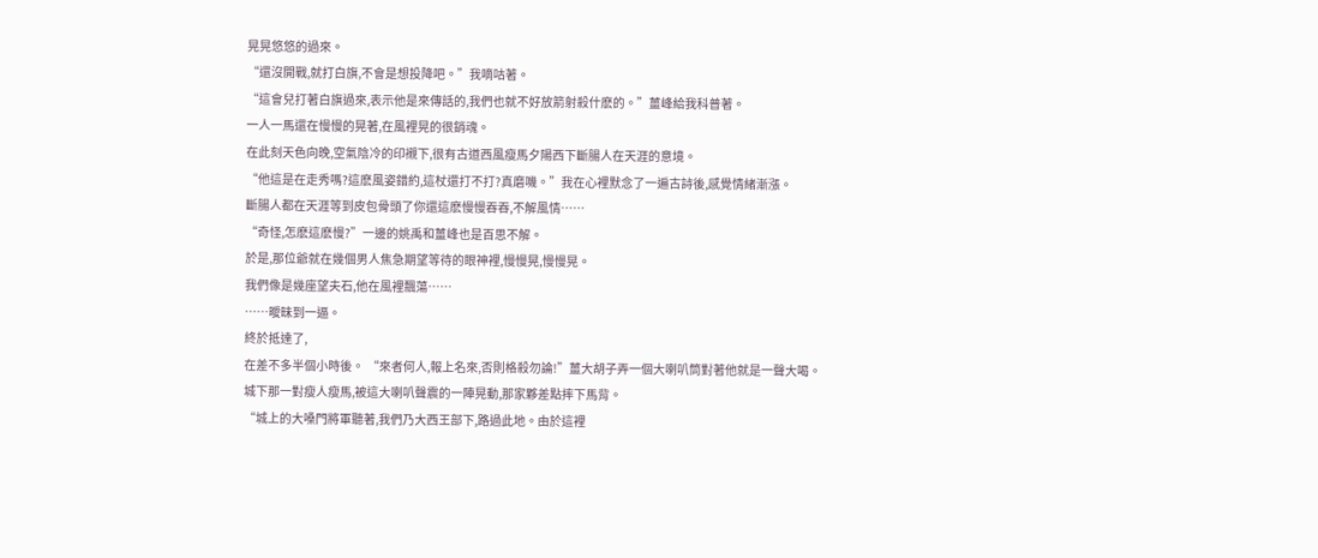晃晃悠悠的過來。
“還沒開戰,就打白旗,不會是想投降吧。”我嘀咕著。
“這會兒打著白旗過來,表示他是來傳話的,我們也就不好放箭射殺什麽的。”薑峰給我科普著。
一人一馬還在慢慢的晃著,在風裡晃的很銷魂。
在此刻天色向晚,空氣陰冷的印襯下,很有古道西風瘦馬夕陽西下斷腸人在天涯的意境。
“他這是在走秀嗎?這麽風姿錯約,這杖還打不打?真磨嘰。”我在心裡默念了一遍古詩後,感覺情緒漸漲。
斷腸人都在天涯等到皮包骨頭了你還這麽慢慢吞吞,不解風情……
“奇怪,怎麽這麽慢?”一邊的姚禹和薑峰也是百思不解。
於是,那位爺就在幾個男人焦急期望等待的眼神裡,慢慢晃,慢慢晃。
我們像是幾座望夫石,他在風裡飄蕩……
……曖昧到一逼。
終於抵達了,
在差不多半個小時後。 “來者何人,報上名來,否則格殺勿論!”薑大胡子弄一個大喇叭筒對著他就是一聲大喝。
城下那一對瘦人瘦馬,被這大喇叭聲震的一陣晃動,那家夥差點摔下馬背。
“城上的大嗓門將軍聽著,我們乃大西王部下,路過此地。由於這裡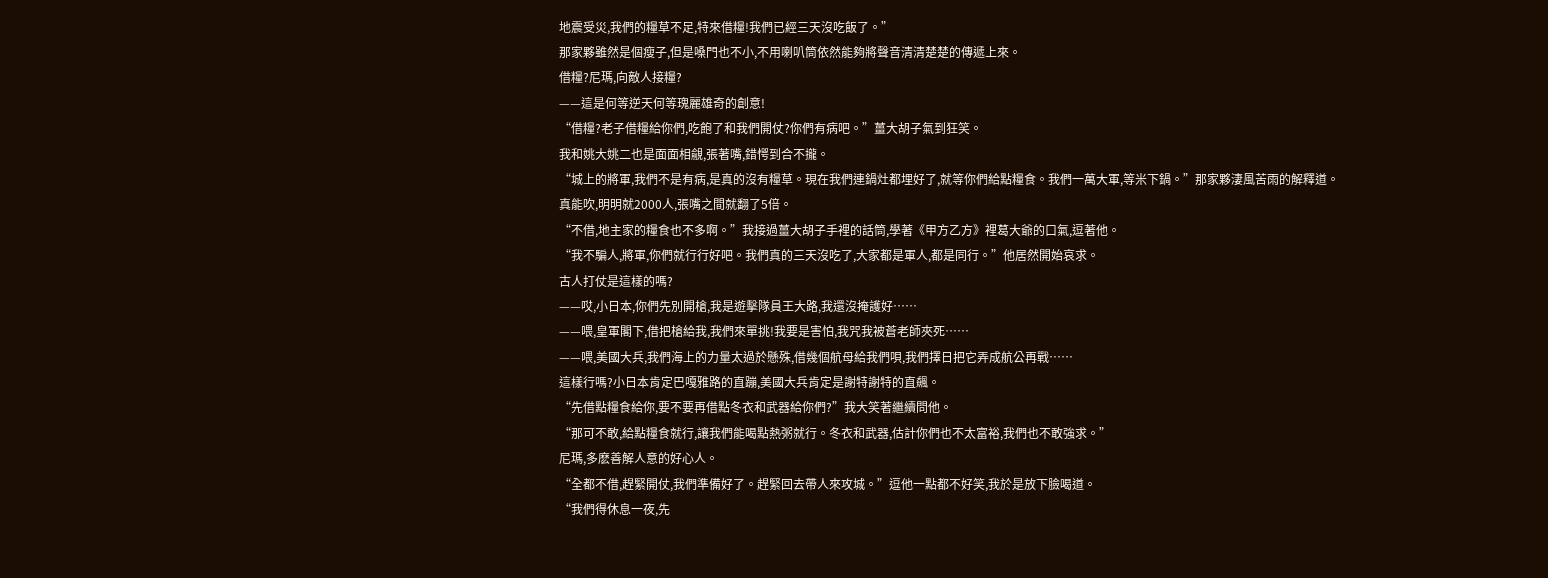地震受災,我們的糧草不足,特來借糧!我們已經三天沒吃飯了。”
那家夥雖然是個瘦子,但是嗓門也不小,不用喇叭筒依然能夠將聲音清清楚楚的傳遞上來。
借糧?尼瑪,向敵人接糧?
——這是何等逆天何等瑰麗雄奇的創意!
“借糧?老子借糧給你們,吃飽了和我們開仗?你們有病吧。”薑大胡子氣到狂笑。
我和姚大姚二也是面面相覦,張著嘴,錯愕到合不攏。
“城上的將軍,我們不是有病,是真的沒有糧草。現在我們連鍋灶都埋好了,就等你們給點糧食。我們一萬大軍,等米下鍋。”那家夥淒風苦雨的解釋道。
真能吹,明明就2000人,張嘴之間就翻了5倍。
“不借,地主家的糧食也不多啊。”我接過薑大胡子手裡的話筒,學著《甲方乙方》裡葛大爺的口氣,逗著他。
“我不騙人,將軍,你們就行行好吧。我們真的三天沒吃了,大家都是軍人,都是同行。”他居然開始哀求。
古人打仗是這樣的嗎?
——哎,小日本,你們先別開槍,我是遊擊隊員王大路,我還沒掩護好……
——喂,皇軍閣下,借把槍給我,我們來單挑!我要是害怕,我咒我被蒼老師夾死……
——喂,美國大兵,我們海上的力量太過於懸殊,借幾個航母給我們唄,我們擇日把它弄成航公再戰……
這樣行嗎?小日本肯定巴嘎雅路的直蹦,美國大兵肯定是謝特謝特的直飆。
“先借點糧食給你,要不要再借點冬衣和武器給你們?”我大笑著繼續問他。
“那可不敢,給點糧食就行,讓我們能喝點熱粥就行。冬衣和武器,估計你們也不太富裕,我們也不敢強求。”
尼瑪,多麽善解人意的好心人。
“全都不借,趕緊開仗,我們準備好了。趕緊回去帶人來攻城。”逗他一點都不好笑,我於是放下臉喝道。
“我們得休息一夜,先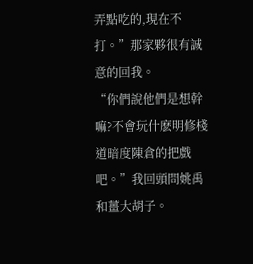弄點吃的,現在不打。”那家夥很有誠意的回我。
“你們說他們是想幹嘛?不會玩什麽明修棧道暗度陳倉的把戲吧。”我回頭問姚禹和薑大胡子。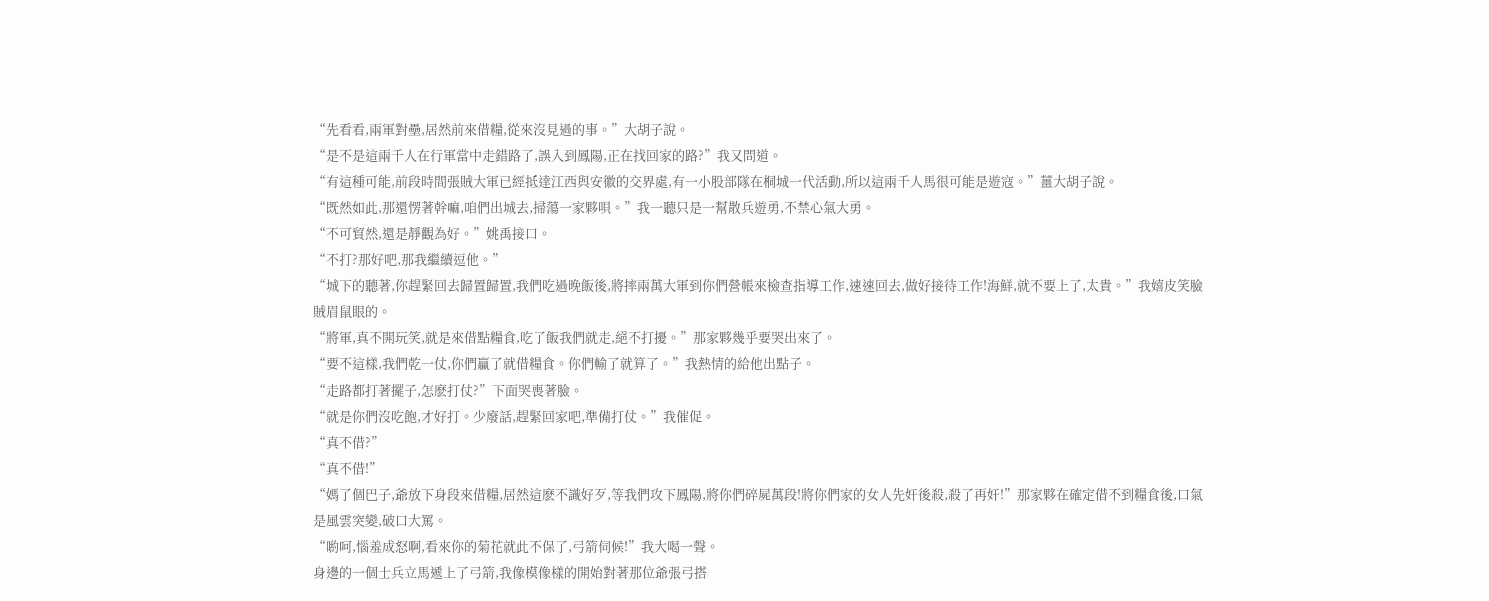“先看看,兩軍對壘,居然前來借糧,從來沒見過的事。”大胡子說。
“是不是這兩千人在行軍當中走錯路了,誤入到鳳陽,正在找回家的路?”我又問道。
“有這種可能,前段時間張賊大軍已經抵達江西與安徽的交界處,有一小股部隊在桐城一代活動,所以這兩千人馬很可能是遊寇。”薑大胡子說。
“既然如此,那還愣著幹嘛,咱們出城去,掃蕩一家夥唄。”我一聽只是一幫散兵遊勇,不禁心氣大勇。
“不可貿然,還是靜觀為好。”姚禹接口。
“不打?那好吧,那我繼續逗他。”
“城下的聽著,你趕緊回去歸置歸置,我們吃過晚飯後,將摔兩萬大軍到你們營帳來檢查指導工作,速速回去,做好接待工作!海鮮,就不要上了,太貴。”我嬉皮笑臉賊眉鼠眼的。
“將軍,真不開玩笑,就是來借點糧食,吃了飯我們就走,絕不打擾。”那家夥幾乎要哭出來了。
“要不這樣,我們乾一仗,你們贏了就借糧食。你們輸了就算了。”我熱情的給他出點子。
“走路都打著擺子,怎麽打仗?”下面哭喪著臉。
“就是你們沒吃飽,才好打。少廢話,趕緊回家吧,準備打仗。”我催促。
“真不借?”
“真不借!”
“媽了個巴子,爺放下身段來借糧,居然這麽不識好歹,等我們攻下鳳陽,將你們碎屍萬段!將你們家的女人先奸後殺,殺了再奸!”那家夥在確定借不到糧食後,口氣是風雲突變,破口大罵。
“喲呵,惱羞成怒啊,看來你的菊花就此不保了,弓箭伺候!”我大喝一聲。
身邊的一個士兵立馬遞上了弓箭,我像模像樣的開始對著那位爺張弓搭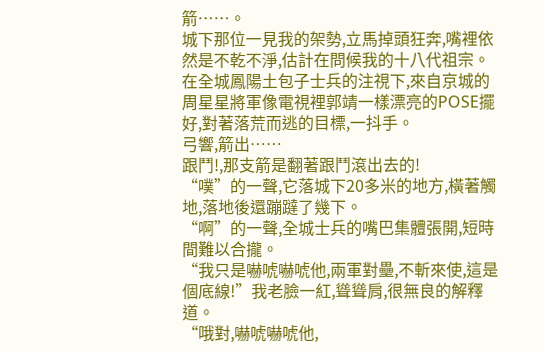箭……。
城下那位一見我的架勢,立馬掉頭狂奔,嘴裡依然是不乾不淨,估計在問候我的十八代祖宗。
在全城鳳陽土包子士兵的注視下,來自京城的周星星將軍像電視裡郭靖一樣漂亮的POSE擺好,對著落荒而逃的目標,一抖手。
弓響,箭出……
跟鬥!,那支箭是翻著跟鬥滾出去的!
“噗”的一聲,它落城下20多米的地方,橫著觸地,落地後還蹦躂了幾下。
“啊”的一聲,全城士兵的嘴巴集體張開,短時間難以合攏。
“我只是嚇唬嚇唬他,兩軍對壘,不斬來使,這是個底線!”我老臉一紅,聳聳肩,很無良的解釋道。
“哦對,嚇唬嚇唬他,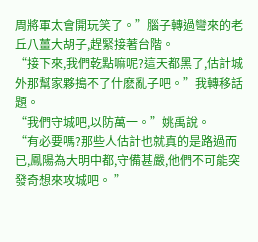周將軍太會開玩笑了。”腦子轉過彎來的老丘八薑大胡子,趕緊接著台階。
“接下來,我們乾點嘛呢?這天都黑了,估計城外那幫家夥搗不了什麽亂子吧。”我轉移話題。
“我們守城吧,以防萬一。”姚禹說。
“有必要嗎?那些人估計也就真的是路過而已,鳳陽為大明中都,守備甚嚴,他們不可能突發奇想來攻城吧。 ”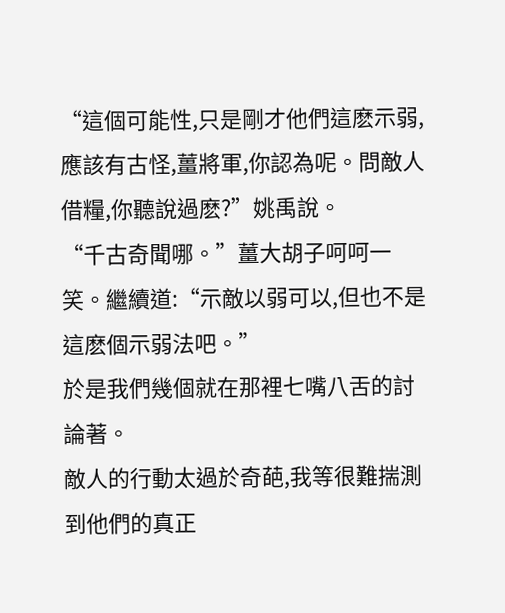“這個可能性,只是剛才他們這麽示弱,應該有古怪,薑將軍,你認為呢。問敵人借糧,你聽說過麽?”姚禹說。
“千古奇聞哪。”薑大胡子呵呵一笑。繼續道:“示敵以弱可以,但也不是這麽個示弱法吧。”
於是我們幾個就在那裡七嘴八舌的討論著。
敵人的行動太過於奇葩,我等很難揣測到他們的真正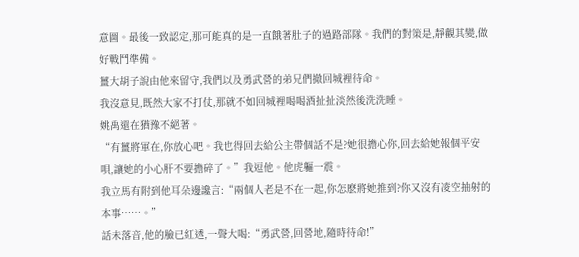意圖。最後一致認定,那可能真的是一直餓著肚子的過路部隊。我們的對策是,靜觀其變,做好戰鬥準備。
薑大胡子說由他來留守,我們以及勇武營的弟兄們撤回城裡待命。
我沒意見,既然大家不打仗,那就不如回城裡喝喝酒扯扯淡然後洗洗睡。
姚禹還在猶豫不絕著。
“有薑將軍在,你放心吧。我也得回去給公主帶個話不是?她很擔心你,回去給她報個平安唄,讓她的小心肝不要擔碎了。”我逗他。他虎軀一震。
我立馬有附到他耳朵邊讒言:“兩個人老是不在一起,你怎麽將她推到?你又沒有凌空抽射的本事……。”
話未落音,他的臉已紅透,一聲大喝:“勇武營,回營地,隨時待命!”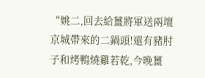“姚二,回去給薑將軍送兩壇京城帶來的二鍋頭!還有豬肘子和烤鴨燒雞若乾,今晚薑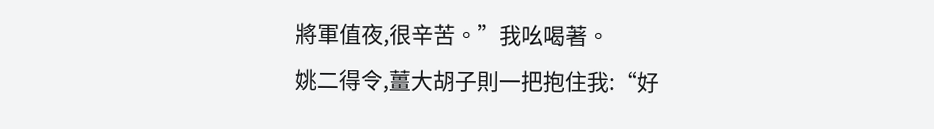將軍值夜,很辛苦。”我吆喝著。
姚二得令,薑大胡子則一把抱住我:“好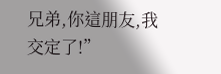兄弟,你這朋友,我交定了!”